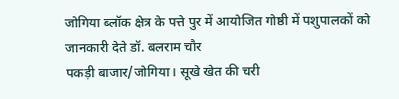जोगिया ब्लॉक क्षेत्र के पत्ते पुर में आयोजित गोष्ठी में पशुपालकों को जानकारी देते डॉ. बलराम चौर
पकड़ी बाजार/जोगिया। सूखे खेत की चरी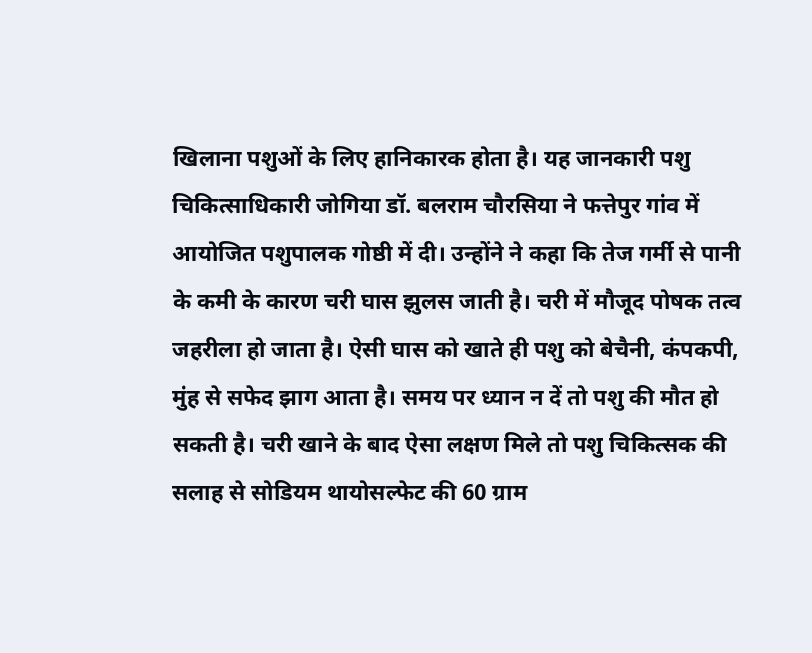खिलाना पशुओं के लिए हानिकारक होता है। यह जानकारी पशु चिकित्साधिकारी जोगिया डॉ. बलराम चौरसिया ने फत्तेपुर गांव में आयोजित पशुपालक गोष्ठी में दी। उन्होंने ने कहा कि तेज गर्मी से पानी के कमी के कारण चरी घास झुलस जाती है। चरी में मौजूद पोषक तत्व जहरीला हो जाता है। ऐसी घास को खाते ही पशु को बेचैनी, कंपकपी, मुंह से सफेद झाग आता है। समय पर ध्यान न दें तो पशु की मौत हो सकती है। चरी खाने के बाद ऐसा लक्षण मिले तो पशु चिकित्सक की सलाह से सोडियम थायोसल्फेट की 60 ग्राम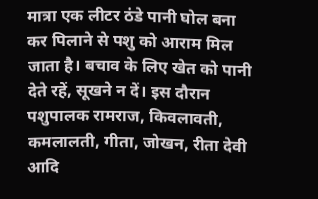मात्रा एक लीटर ठंडे पानी घोल बना कर पिलाने से पशु को आराम मिल जाता है। बचाव के लिए खेत को पानी देते रहें, सूखने न दें। इस दौरान पशुपालक रामराज, किवलावती, कमलालती, गीता, जोखन, रीता देवी आदि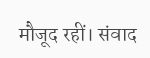मौजूद रहीं। संवाद